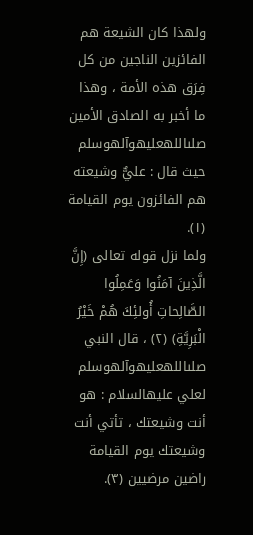ولهذا كان الشيعة هم الفائزين الناجين من كل فِرَق هذه الأمة ، وهذا ما أخبر به الصادق الأمين صلىاللهعليهوآلهوسلم حيث قال : عليٌّ وشيعته هم الفائزون يوم القيامة (١).
ولما نزل قوله تعالى (إِنَّ الَّذِينَ آمَنُوا وَعَمِلُوا الصَّالِحاتِ أُولئِكَ هُمْ خَيْرُ الْبَرِيَّةِ) (٢) ، قال النبي صلىاللهعليهوآلهوسلم لعلي عليهالسلام : هو أنت وشيعتك ، تأتي أنت وشيعتك يوم القيامة راضين مرضيين (٣).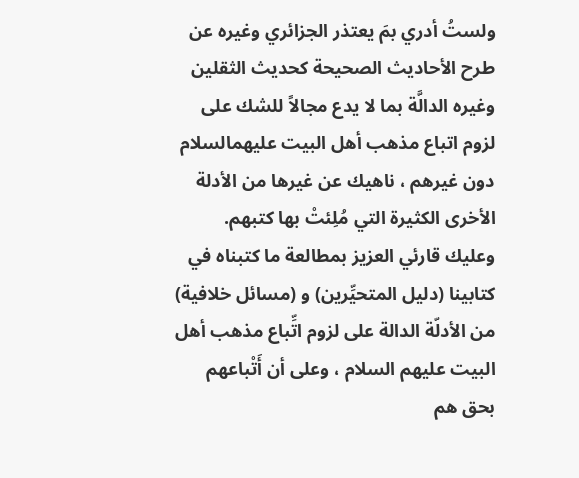ولستُ أدري بمَ يعتذر الجزائري وغيره عن طرح الأحاديث الصحيحة كحديث الثقلين وغيره الدالَّة بما لا يدع مجالاً للشك على لزوم اتباع مذهب أهل البيت عليهمالسلام دون غيرهم ، ناهيك عن غيرها من الأدلة الأخرى الكثيرة التي مُلِئتْ بها كتبهم.
وعليك قارئي العزيز بمطالعة ما كتبناه في كتابينا (دليل المتحيِّرين) و (مسائل خلافية) من الأدلّة الدالة على لزوم اتِّباع مذهب أهل البيت عليهم السلام ، وعلى أن أَتْباعهم بحق هم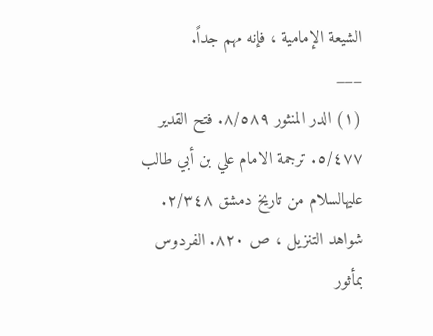الشيعة الإمامية ، فإنه مهم جداً.
___
(١) الدر المنثور ٨/٥٨٩. فتح القدير ٥/٤٧٧. ترجمة الامام علي بن أبي طالب عليهالسلام من تاريخ دمشق ٢/٣٤٨. شواهد التنزيل ، ص ٨٢٠. الفردوس بمأثور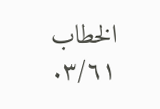الخطاب ٣/٦١.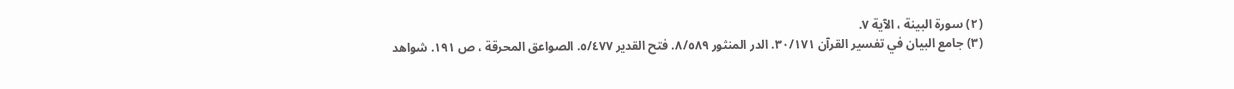(٢) سورة البينة ، الآية ٧.
(٣) جامع البيان في تفسير القرآن ٣٠/١٧١. الدر المنثور ٨/٥٨٩. فتح القدير ٥/٤٧٧. الصواعق المحرقة ، ص ١٩١. شواهد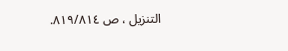التنزيل ، ص ٨١٩/٨١٤.